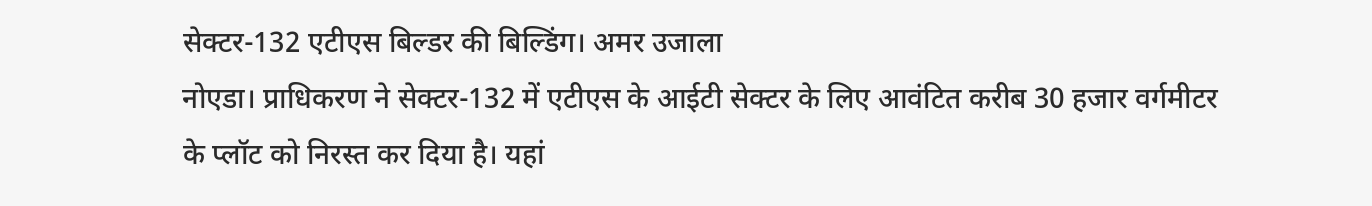सेक्टर-132 एटीएस बिल्डर की बिल्डिंग। अमर उजाला
नोएडा। प्राधिकरण ने सेक्टर-132 में एटीएस के आईटी सेक्टर के लिए आवंटित करीब 30 हजार वर्गमीटर के प्लॉट को निरस्त कर दिया है। यहां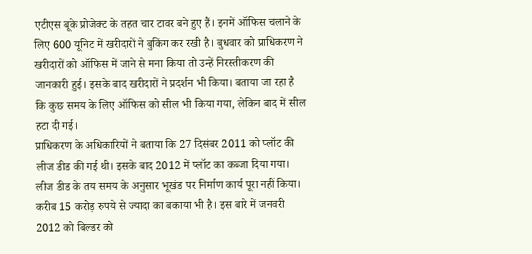एटीएस बूके प्रोजेक्ट के तहत चार टावर बने हुए हैं। इनमें ऑफिस चलाने के लिए 600 यूनिट में खरीदारों ने बुकिंग कर रखी है। बुधवार को प्राधिकरण ने खरीदारों को ऑफिस में जाने से मना किया तो उन्हें निरस्तीकरण की जानकारी हुई। इसके बाद खरीदारों ने प्रदर्शन भी किया। बताया जा रहा है कि कुछ समय के लिए ऑफिस को सील भी किया गया, लेकिन बाद में सील हटा दी गई।
प्राधिकरण के अधिकारियों ने बताया कि 27 दिसंबर 2011 को प्लॉट की लीज डीड की गई थी। इसके बाद 2012 में प्लॉट का कब्जा दिया गया। लीज डीड के तय समय के अनुसार भूखंड पर निर्माण कार्य पूरा नहीं किया। करीब 15 करोड़ रुपये से ज्यादा का बकाया भी है। इस बारे में जनवरी 2012 को बिल्डर को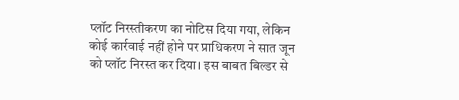प्लॉट निरस्तीकरण का नोटिस दिया गया, लेकिन कोई कार्रवाई नहीं होने पर प्राधिकरण ने सात जून को प्लॉट निरस्त कर दिया। इस बाबत बिल्डर से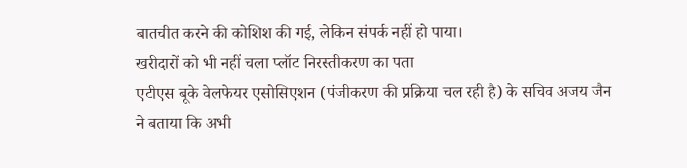बातचीत करने की कोशिश की गई, लेकिन संपर्क नहीं हो पाया।
खरीदारों को भी नहीं चला प्लॉट निरस्तीकरण का पता
एटीएस बूके वेलफेयर एसोसिएशन (पंजीकरण की प्रक्रिया चल रही है) के सचिव अजय जैन ने बताया कि अभी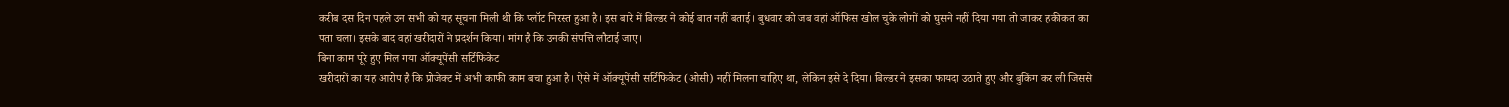करीब दस दिन पहले उन सभी को यह सूचना मिली थी कि प्लॉट निरस्त हुआ है। इस बारे में बिल्डर ने कोई बात नहीं बताई। बुधवार को जब वहां ऑफिस खोल चुके लोगों को घुसने नहीं दिया गया तो जाकर हकीकत का पता चला। इसके बाद वहां खरीदारों ने प्रदर्शन किया। मांग है कि उनकी संपत्ति लौटाई जाए।
बिना काम पूरे हुए मिल गया ऑक्यूपेंसी सर्टिफिकेट
खरीदारों का यह आरोप है कि प्रोजेक्ट में अभी काफी काम बचा हुआ है। ऐसे में ऑक्यूपेंसी सर्टिफिकेट (ओसी) नहीं मिलना चाहिए था, लेकिन इसे दे दिया। बिल्डर ने इसका फायदा उठाते हुए और बुकिंग कर ली जिससे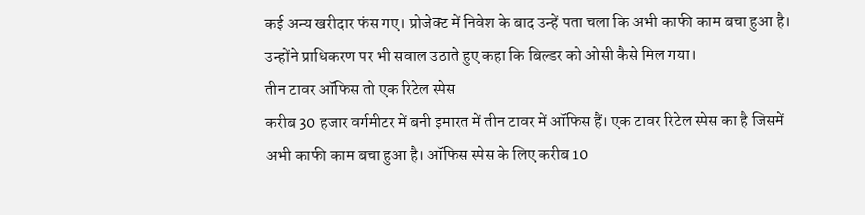कई अन्य खरीदार फंस गए। प्रोजेक्ट में निवेश के बाद उन्हें पता चला कि अभी काफी काम बचा हुआ है। उन्होंने प्राधिकरण पर भी सवाल उठाते हुए कहा कि बिल्डर को ओसी कैसे मिल गया।
तीन टावर ऑफिस तो एक रिटेल स्पेस
करीब 30 हजार वर्गमीटर में बनी इमारत में तीन टावर में ऑफिस हैं। एक टावर रिटेल स्पेस का है जिसमें अभी काफी काम बचा हुआ है। ऑफिस स्पेस के लिए करीब 10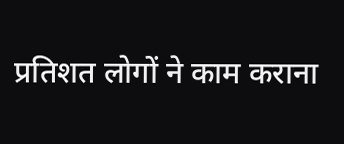प्रतिशत लोगों ने काम कराना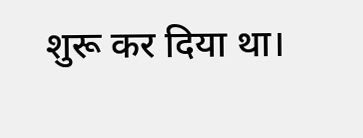शुरू कर दिया था।